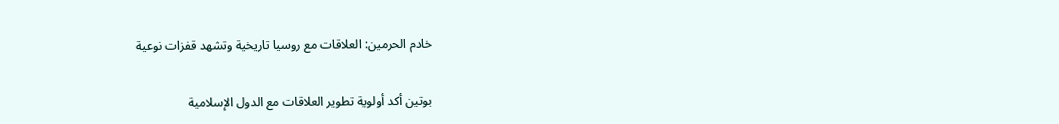خادم الحرمين: العلاقات مع روسيا تاريخية وتشهد قفزات نوعية

بوتين أكد أولوية تطوير العلاقات مع الدول الإسلامية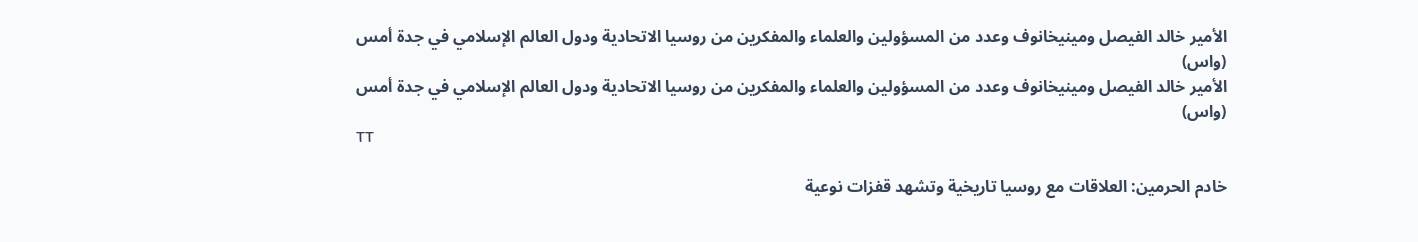الأمير خالد الفيصل ومينيخانوف وعدد من المسؤولين والعلماء والمفكرين من روسيا الاتحادية ودول العالم الإسلامي في جدة أمس (واس)
الأمير خالد الفيصل ومينيخانوف وعدد من المسؤولين والعلماء والمفكرين من روسيا الاتحادية ودول العالم الإسلامي في جدة أمس (واس)
TT

خادم الحرمين: العلاقات مع روسيا تاريخية وتشهد قفزات نوعية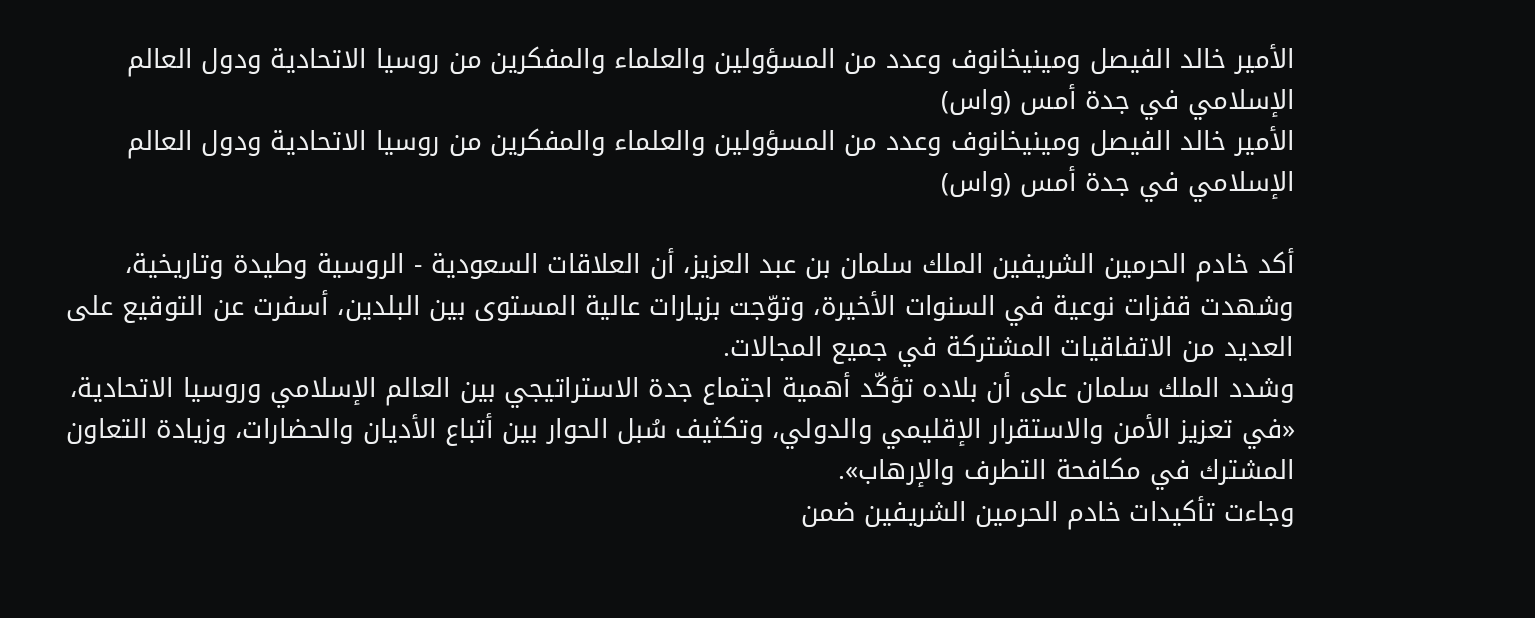الأمير خالد الفيصل ومينيخانوف وعدد من المسؤولين والعلماء والمفكرين من روسيا الاتحادية ودول العالم الإسلامي في جدة أمس (واس)
الأمير خالد الفيصل ومينيخانوف وعدد من المسؤولين والعلماء والمفكرين من روسيا الاتحادية ودول العالم الإسلامي في جدة أمس (واس)

أكد خادم الحرمين الشريفين الملك سلمان بن عبد العزيز، أن العلاقات السعودية - الروسية وطيدة وتاريخية، وشهدت قفزات نوعية في السنوات الأخيرة، وتوّجت بزيارات عالية المستوى بين البلدين، أسفرت عن التوقيع على العديد من الاتفاقيات المشتركة في جميع المجالات.
وشدد الملك سلمان على أن بلاده تؤكّد أهمية اجتماع جدة الاستراتيجي بين العالم الإسلامي وروسيا الاتحادية، «في تعزيز الأمن والاستقرار الإقليمي والدولي، وتكثيف سُبل الحوار بين أتباع الأديان والحضارات، وزيادة التعاون المشترك في مكافحة التطرف والإرهاب».
وجاءت تأكيدات خادم الحرمين الشريفين ضمن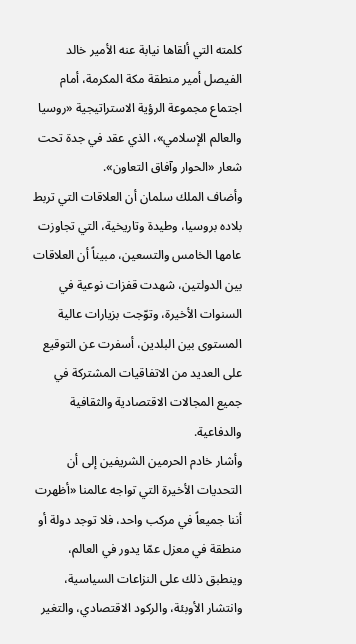كلمته التي ألقاها نيابة عنه الأمير خالد الفيصل أمير منطقة مكة المكرمة، أمام اجتماع مجموعة الرؤية الاستراتيجية «روسيا والعالم الإسلامي»، الذي عقد في جدة تحت شعار «الحوار وآفاق التعاون».
وأضاف الملك سلمان أن العلاقات التي تربط بلاده بروسيا، وطيدة وتاريخية، التي تجاوزت عامها الخامس والتسعين، مبيناً أن العلاقات بين الدولتين، شهدت قفزات نوعية في السنوات الأخيرة، وتوّجت بزيارات عالية المستوى بين البلدين، أسفرت عن التوقيع على العديد من الاتفاقيات المشتركة في جميع المجالات الاقتصادية والثقافية والدفاعية.
وأشار خادم الحرمين الشريفين إلى أن التحديات الأخيرة التي تواجه عالمنا «أظهرت أننا جميعاً في مركب واحد، فلا توجد دولة أو منطقة في معزل عمّا يدور في العالم، وينطبق ذلك على النزاعات السياسية، وانتشار الأوبئة، والركود الاقتصادي، والتغير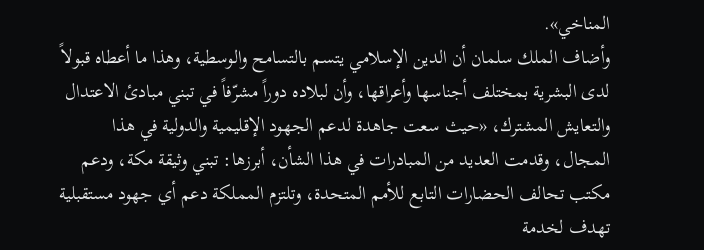المناخي».
وأضاف الملك سلمان أن الدين الإسلامي يتسم بالتسامح والوسطية، وهذا ما أعطاه قبولاً لدى البشرية بمختلف أجناسها وأعراقها، وأن لبلاده دوراً مشرّفاً في تبني مبادئ الاعتدال والتعايش المشترك، «حيث سعت جاهدة لدعم الجهود الإقليمية والدولية في هذا المجال، وقدمت العديد من المبادرات في هذا الشأن، أبرزها: تبني وثيقة مكة، ودعم مكتب تحالف الحضارات التابع للأمم المتحدة، وتلتزم المملكة دعم أي جهود مستقبلية تهدف لخدمة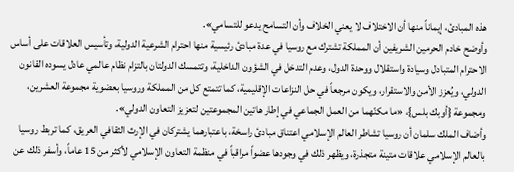هذه المبادئ، إيماناً منها أن الاختلاف لا يعني الخلاف وأن التسامح يدعو للتسامي».
وأوضح خادم الحرمين الشريفين أن المملكة تشترك مع روسيا في عدة مبادئ رئيسية منها احترام الشرعية الدولية، وتأسيس العلاقات على أساس الاحترام المتبادل وسيادة واستقلال ووحدة الدول، وعدم التدخل في الشؤون الداخلية، وتتمسك الدولتان بالتزام نظام عالمي عادل يسوده القانون الدولي، ويُعزز الأمن والاستقرار، ويكون مرجعاً في حل النزاعات الإقليمية، كما تتمتع كل من المملكة وروسيا بعضوية مجموعة العشرين، ومجموعة {أوبك بلس}، «ما مكنّهما من العمل الجماعي في إطار هاتين المجموعتين لتعزيز التعاون الدولي».
وأضاف الملك سلمان أن روسيا تشاطر العالم الإسلامي اعتناق مبادئ راسخة، باعتبارهما يشتركان في الإرث الثقافي العريق، كما تربط روسيا بالعالم الإسلامي علاقات متينة متجذرة، ويظهر ذلك في وجودها عضواً مراقباً في منظمة التعاون الإسلامي لأكثر من 15 عاماً، وأسفر ذلك عن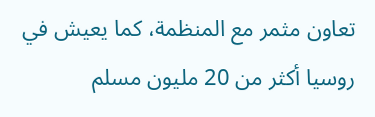تعاون مثمر مع المنظمة، كما يعيش في روسيا أكثر من 20 مليون مسلم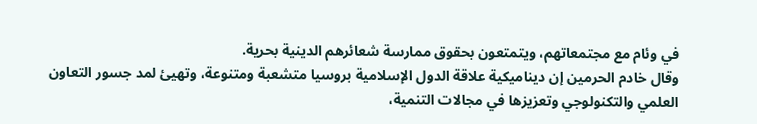في وئام مع مجتمعاتهم، ويتمتعون بحقوق ممارسة شعائرهم الدينية بحرية.
وقال خادم الحرمين إن ديناميكية علاقة الدول الإسلامية بروسيا متشعبة ومتنوعة، وتهيئ لمد جسور التعاون العلمي والتكنولوجي وتعزيزها في مجالات التنمية،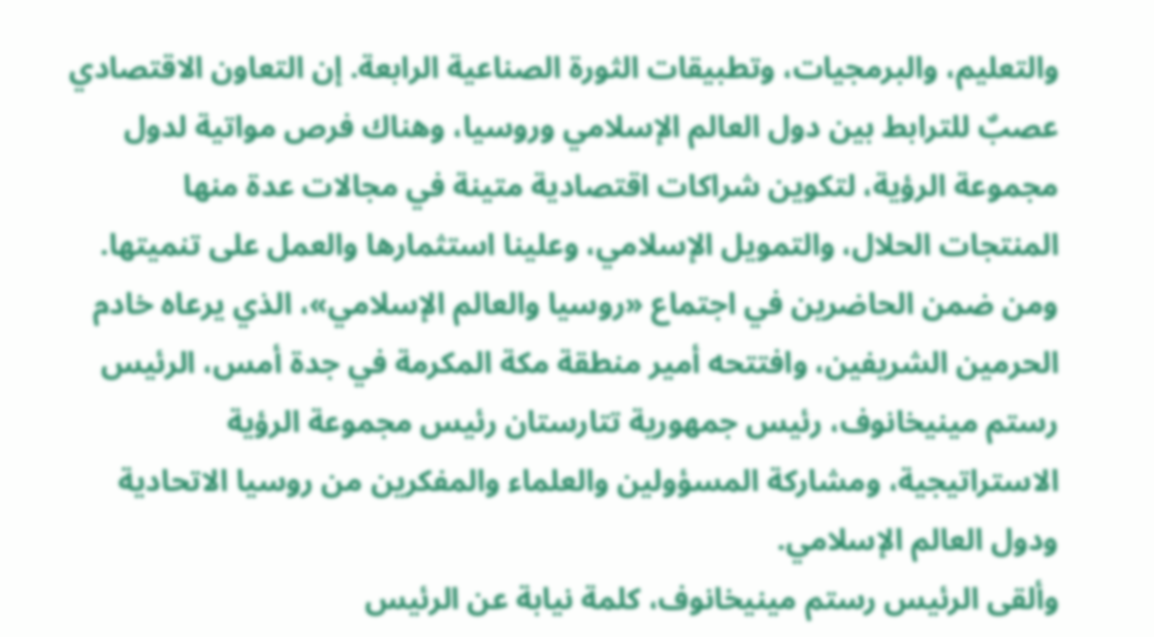والتعليم، والبرمجيات، وتطبيقات الثورة الصناعية الرابعة. إن التعاون الاقتصادي عصبٌ للترابط بين دول العالم الإسلامي وروسيا، وهناك فرص مواتية لدول مجموعة الرؤية، لتكوين شراكات اقتصادية متينة في مجالات عدة منها المنتجات الحلال، والتمويل الإسلامي، وعلينا استثمارها والعمل على تنميتها.
ومن ضمن الحاضرين في اجتماع «روسيا والعالم الإسلامي»، الذي يرعاه خادم الحرمين الشريفين، وافتتحه أمير منطقة مكة المكرمة في جدة أمس، الرئيس رستم مينيخانوف، رئيس جمهورية تتارستان رئيس مجموعة الرؤية الاستراتيجية، ومشاركة المسؤولين والعلماء والمفكرين من روسيا الاتحادية ودول العالم الإسلامي.
وألقى الرئيس رستم مينيخانوف، كلمة نيابة عن الرئيس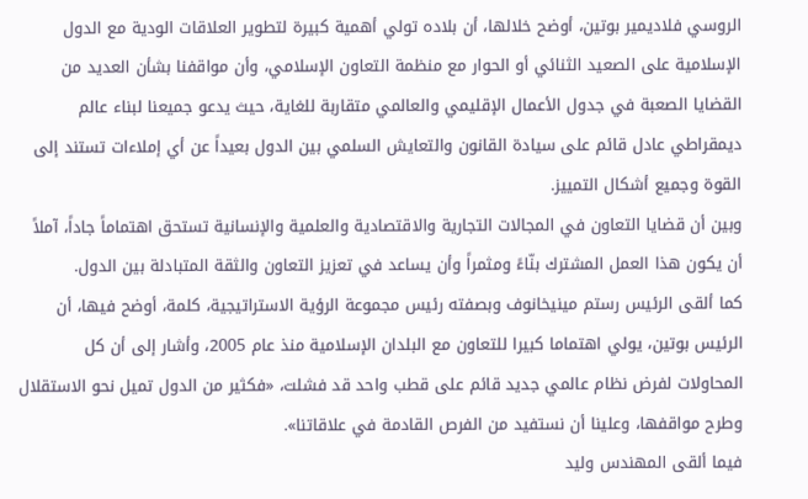الروسي فلاديمير بوتين، أوضح خلالها، أن بلاده تولي أهمية كبيرة لتطوير العلاقات الودية مع الدول الإسلامية على الصعيد الثنائي أو الحوار مع منظمة التعاون الإسلامي، وأن مواقفنا بشأن العديد من القضايا الصعبة في جدول الأعمال الإقليمي والعالمي متقاربة للغاية، حيث يدعو جميعنا لبناء عالم ديمقراطي عادل قائم على سيادة القانون والتعايش السلمي بين الدول بعيداً عن أي إملاءات تستند إلى القوة وجميع أشكال التمييز.
وبين أن قضايا التعاون في المجالات التجارية والاقتصادية والعلمية والإنسانية تستحق اهتماماً جاداً، آملاً أن يكون هذا العمل المشترك بنّاءً ومثمراً وأن يساعد في تعزيز التعاون والثقة المتبادلة بين الدول.
كما ألقى الرئيس رستم مينيخانوف وبصفته رئيس مجموعة الرؤية الاستراتيجية، كلمة، أوضح فيها، أن الرئيس بوتين، يولي اهتماما كبيرا للتعاون مع البلدان الإسلامية منذ عام 2005، وأشار إلى أن كل المحاولات لفرض نظام عالمي جديد قائم على قطب واحد قد فشلت، «فكثير من الدول تميل نحو الاستقلال وطرح مواقفها، وعلينا أن نستفيد من الفرص القادمة في علاقاتنا».
فيما ألقى المهندس وليد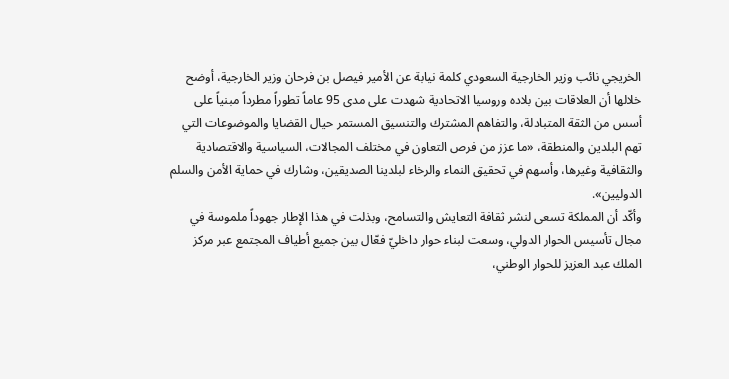الخريجي نائب وزير الخارجية السعودي كلمة نيابة عن الأمير فيصل بن فرحان وزير الخارجية، أوضح خلالها أن العلاقات بين بلاده وروسيا الاتحادية شهدت على مدى 95 عاماً تطوراً مطرداً مبنياً على أسس من الثقة المتبادلة، والتفاهم المشترك والتنسيق المستمر حيال القضايا والموضوعات التي تهم البلدين والمنطقة، «ما عزز من فرص التعاون في مختلف المجالات، السياسية والاقتصادية والثقافية وغيرها، وأسهم في تحقيق النماء والرخاء لبلدينا الصديقين، وشارك في حماية الأمن والسلم الدوليين».
وأكّد أن المملكة تسعى لنشر ثقافة التعايش والتسامح، وبذلت في هذا الإطار جهوداً ملموسة في مجال تأسيس الحوار الدولي، وسعت لبناء حوار داخليّ فعّال بين جميع أطياف المجتمع عبر مركز الملك عبد العزيز للحوار الوطني،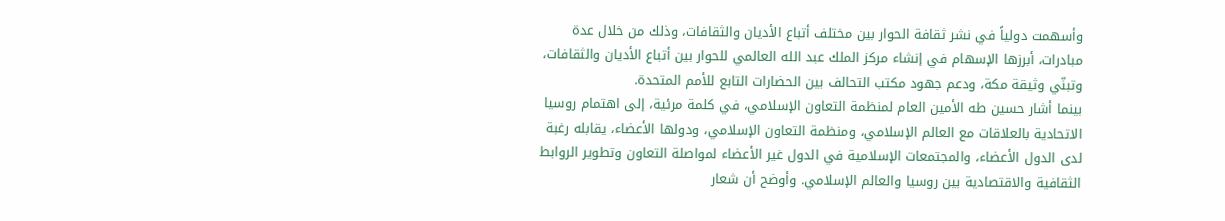وأسهمت دولياً في نشر ثقافة الحوار بين مختلف أتباع الأديان والثقافات، وذلك من خلال عدة مبادرات، أبرزها الإسهام في إنشاء مركز الملك عبد الله العالمي للحوار بين أتباع الأديان والثقافات، وتبنّي وثيقة مكة، ودعم جهود مكتب التحالف بين الحضارات التابع للأمم المتحدة.
بينما أشار حسين طه الأمين العام لمنظمة التعاون الإسلامي، في كلمة مرئية، إلى اهتمام روسيا الاتحادية بالعلاقات مع العالم الإسلامي، ومنظمة التعاون الإسلامي، ودولها الأعضاء، يقابله رغبة لدى الدول الأعضاء، والمجتمعات الإسلامية في الدول غير الأعضاء لمواصلة التعاون وتطوير الروابط الثقافية والاقتصادية بين روسيا والعالم الإسلامي. وأوضح أن شعار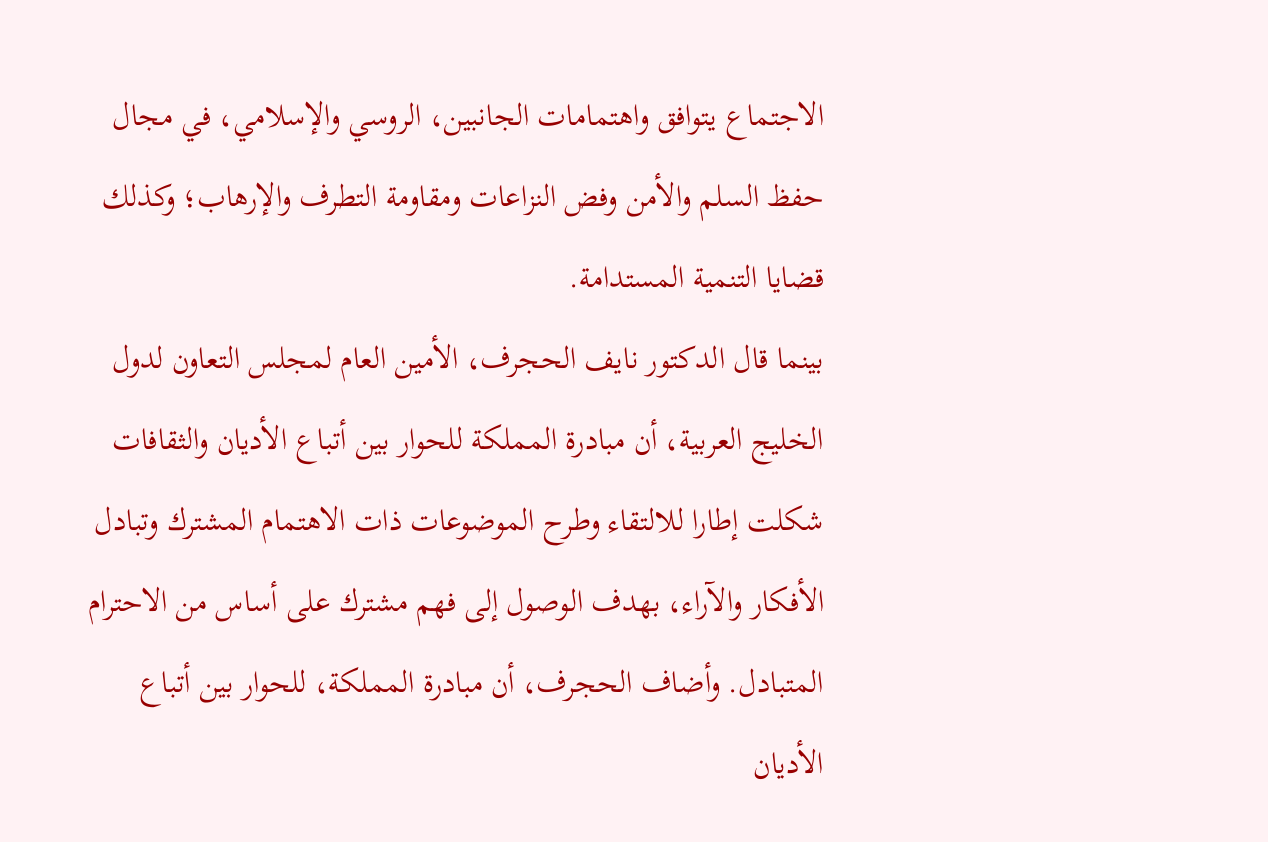الاجتماع يتوافق واهتمامات الجانبين، الروسي والإسلامي، في مجال حفظ السلم والأمن وفض النزاعات ومقاومة التطرف والإرهاب؛ وكذلك قضايا التنمية المستدامة.
بينما قال الدكتور نايف الحجرف، الأمين العام لمجلس التعاون لدول الخليج العربية، أن مبادرة المملكة للحوار بين أتباع الأديان والثقافات شكلت إطارا للالتقاء وطرح الموضوعات ذات الاهتمام المشترك وتبادل الأفكار والآراء، بهدف الوصول إلى فهم مشترك على أساس من الاحترام المتبادل. وأضاف الحجرف، أن مبادرة المملكة، للحوار بين أتباع الأديان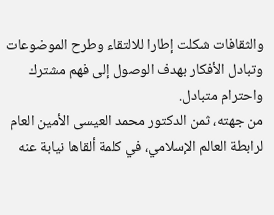والثقافات شكلت إطارا للالتقاء وطرح الموضوعات وتبادل الأفكار بهدف الوصول إلى فهم مشترك واحترام متبادل.
من جهته، ثمن الدكتور محمد العيسى الأمين العام لرابطة العالم الإسلامي، في كلمة ألقاها نيابة عنه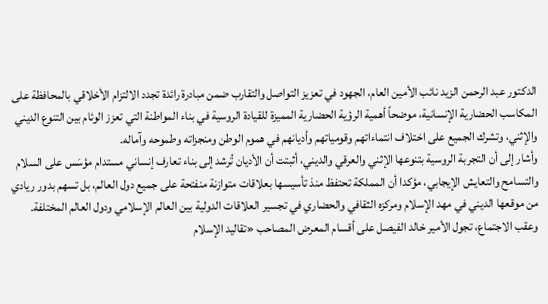الدكتور عبد الرحمن الزيد نائب الأمين العام، الجهود في تعزيز التواصل والتقارب ضمن مبادرة رائدة تجدد الالتزام الأخلاقي بالمحافظة على المكاسب الحضارية الإنسانية، موضحاً أهمية الرؤية الحضارية المميزة للقيادة الروسية في بناء المواطنة التي تعزز الوئام بين التنوع الديني والإثني، وتشرك الجميع على اختلاف انتماءاتهم وقومياتهم وأديانهم في هموم الوطن ومنجزاته وطموحه وآماله.
وأشار إلى أن التجربة الروسية بتنوعها الإثني والعرقي والديني، أثبتت أن الأديان تُرشد إلى بناء تعارف إنساني مستدام مؤسَس على السلام والتسامح والتعايش الإيجابي، مؤكدا أن المملكة تحتفظ منذ تأسيسها بعلاقات متوازنة منفتحة على جميع دول العالم، بل تسهم بدور ريادي من موقعها الديني في مهد الإسلام ومركزه الثقافي والحضاري في تجسير العلاقات الدولية بين العالم الإسلامي ودول العالم المختلفة.
وعقب الاجتماع، تجول الأمير خالد الفيصل على أقسام المعرض المصاحب «تقاليد الإسلام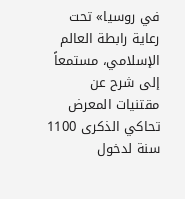في روسيا» تحت رعاية رابطة العالم الإسلامي، مستمعاً إلى شرح عن مقتنيات المعرض تحاكي الذكرى 1100 سنة لدخول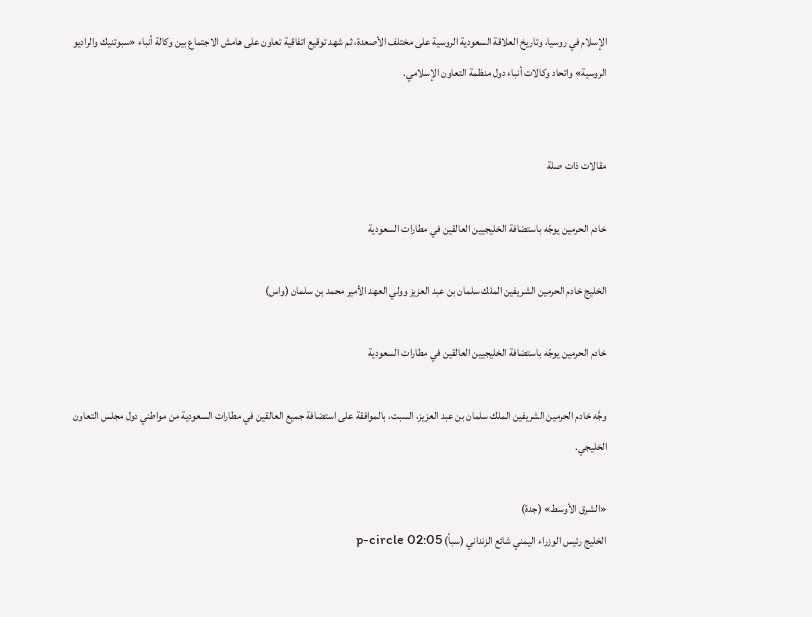الإسلام في روسيا، وتاريخ العلاقة السعودية الروسية على مختلف الأصعدة، ثم شهد توقيع اتفاقية تعاون على هامش الاجتماع بين وكالة أنباء «سبوتنيك والراديو الروسية» واتحاد وكالات أنباء دول منظمة التعاون الإسلامي.


مقالات ذات صلة

خادم الحرمين يوجّه باستضافة الخليجيين العالقين في مطارات السعودية

الخليج خادم الحرمين الشريفين الملك سلمان بن عبد العزيز وولي العهد الأمير محمد بن سلمان (واس)

خادم الحرمين يوجّه باستضافة الخليجيين العالقين في مطارات السعودية

وجَّه خادم الحرمين الشريفين الملك سلمان بن عبد العزيز، السبت، بالموافقة على استضافة جميع العالقين في مطارات السعودية من مواطني دول مجلس التعاون الخليجي.

«الشرق الأوسط» (جدة)
الخليج رئيس الوزراء اليمني شائع الزنداني (سبأ) p-circle 02:05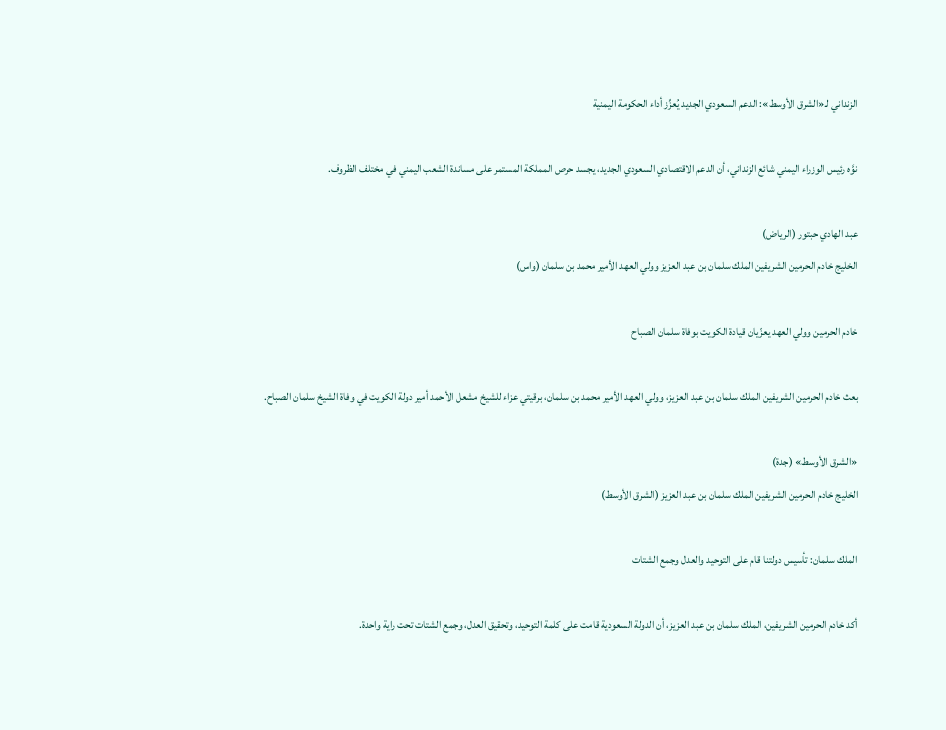الزنداني لـ«الشرق الأوسط»: الدعم السعودي الجديد يُعزِّز أداء الحكومة اليمنية

نوَّه رئيس الوزراء اليمني شائع الزنداني، أن الدعم الاقتصادي السعودي الجديد، يجسد حرص المملكة المستمر على مساندة الشعب اليمني في مختلف الظروف.

عبد الهادي حبتور (الرياض)
الخليج خادم الحرمين الشريفين الملك سلمان بن عبد العزيز وولي العهد الأمير محمد بن سلمان (واس)

خادم الحرمين وولي العهد يعزّيان قيادة الكويت بوفاة سلمان الصباح

بعث خادم الحرمين الشريفين الملك سلمان بن عبد العزيز، وولي العهد الأمير محمد بن سلمان، برقيتي عزاء للشيخ مشعل الأحمد أمير دولة الكويت في وفاة الشيخ سلمان الصباح.

«الشرق الأوسط» (جدة)
الخليج خادم الحرمين الشريفين الملك سلمان بن عبد العزيز (الشرق الأوسط)

الملك سلمان: تأسيس دولتنا قام على التوحيد والعدل وجمع الشتات

أكد خادم الحرمين الشريفين، الملك سلمان بن عبد العزيز، أن الدولة السعودية قامت على كلمة التوحيد، وتحقيق العدل، وجمع الشتات تحت راية واحدة.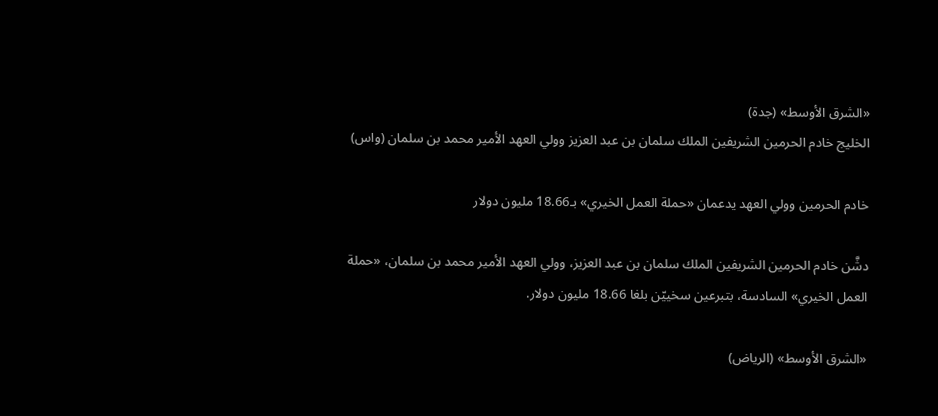«الشرق الأوسط» (جدة)
الخليج خادم الحرمين الشريفين الملك سلمان بن عبد العزيز وولي العهد الأمير محمد بن سلمان (واس)

خادم الحرمين وولي العهد يدعمان «حملة العمل الخيري» بـ18.66 مليون دولار

دشَّن خادم الحرمين الشريفين الملك سلمان بن عبد العزيز، وولي العهد الأمير محمد بن سلمان، «حملة العمل الخيري» السادسة، بتبرعين سخييّن بلغا 18.66 مليون دولار.

«الشرق الأوسط» (الرياض)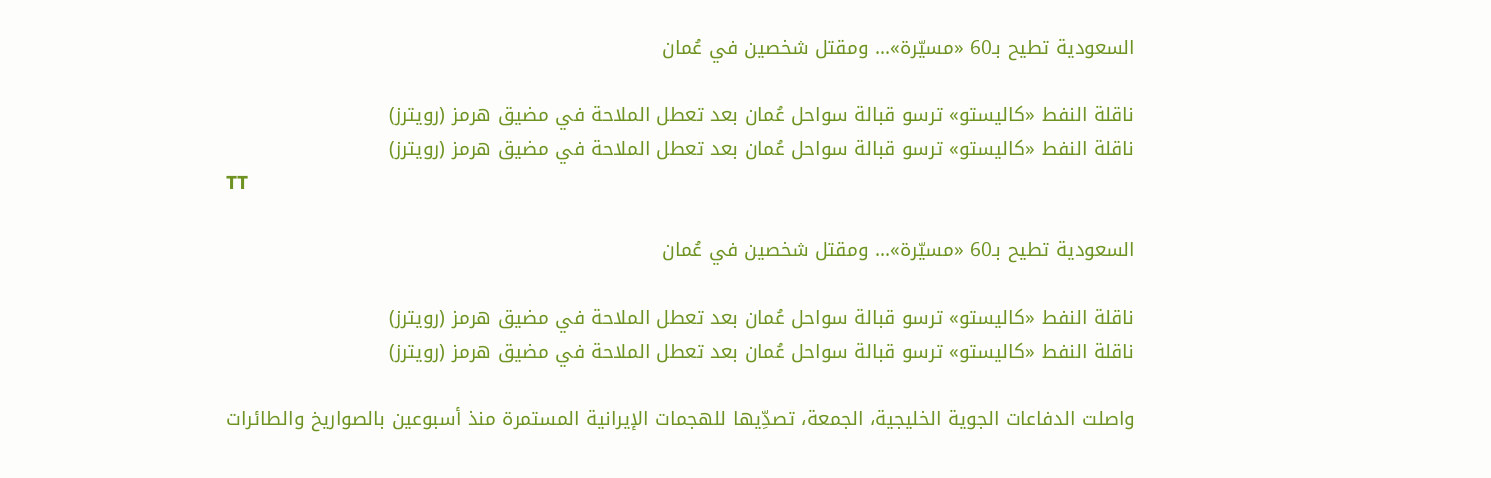السعودية تطيح بـ60 «مسيّرة»... ومقتل شخصين في عُمان

ناقلة النفط «كاليستو» ترسو قبالة سواحل عُمان بعد تعطل الملاحة في مضيق هرمز (رويترز)
ناقلة النفط «كاليستو» ترسو قبالة سواحل عُمان بعد تعطل الملاحة في مضيق هرمز (رويترز)
TT

السعودية تطيح بـ60 «مسيّرة»... ومقتل شخصين في عُمان

ناقلة النفط «كاليستو» ترسو قبالة سواحل عُمان بعد تعطل الملاحة في مضيق هرمز (رويترز)
ناقلة النفط «كاليستو» ترسو قبالة سواحل عُمان بعد تعطل الملاحة في مضيق هرمز (رويترز)

واصلت الدفاعات الجوية الخليجية، الجمعة، تصدِّيها للهجمات الإيرانية المستمرة منذ أسبوعين بالصواريخ والطائرات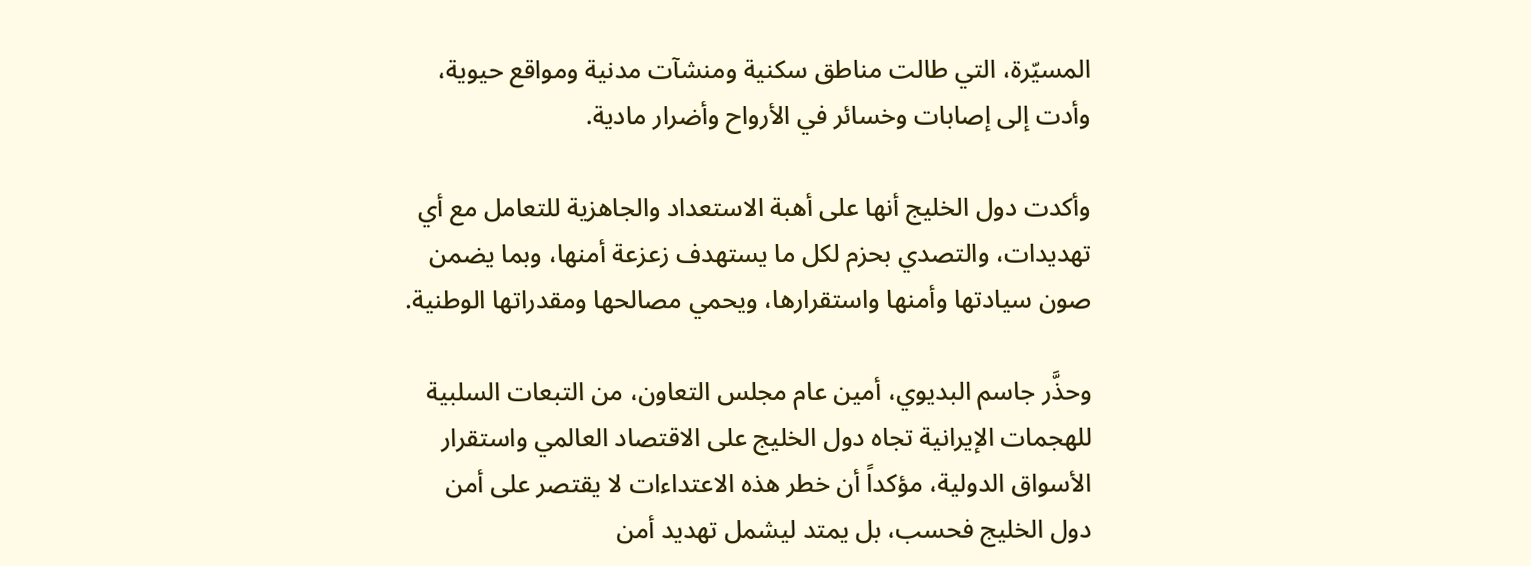المسيّرة، التي طالت مناطق سكنية ومنشآت مدنية ومواقع حيوية، وأدت إلى إصابات وخسائر في الأرواح وأضرار مادية.

وأكدت دول الخليج أنها على أهبة الاستعداد والجاهزية للتعامل مع أي تهديدات، والتصدي بحزم لكل ما يستهدف زعزعة أمنها، وبما يضمن صون سيادتها وأمنها واستقرارها، ويحمي مصالحها ومقدراتها الوطنية.

وحذَّر جاسم البديوي، أمين عام مجلس التعاون، من التبعات السلبية للهجمات الإيرانية تجاه دول الخليج على الاقتصاد العالمي واستقرار الأسواق الدولية، مؤكداً أن خطر هذه الاعتداءات لا يقتصر على أمن دول الخليج فحسب، بل يمتد ليشمل تهديد أمن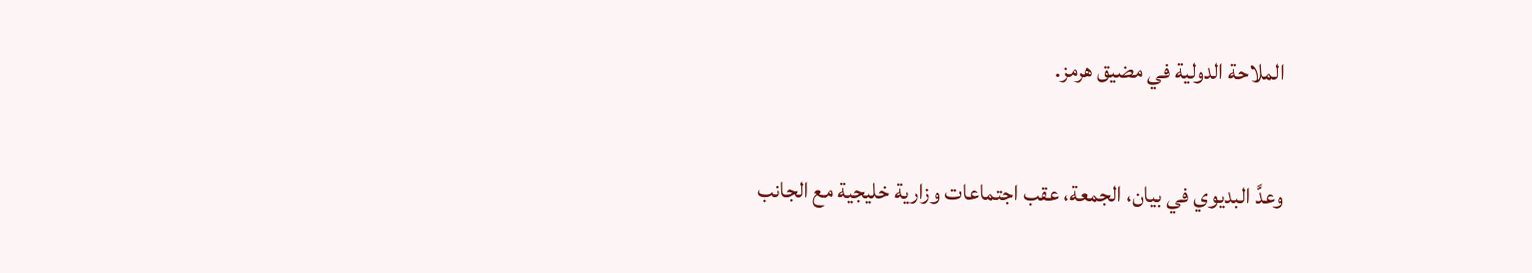الملاحة الدولية في مضيق هرمز.

وعدَّ البديوي في بيان، الجمعة، عقب اجتماعات وزارية خليجية مع الجانب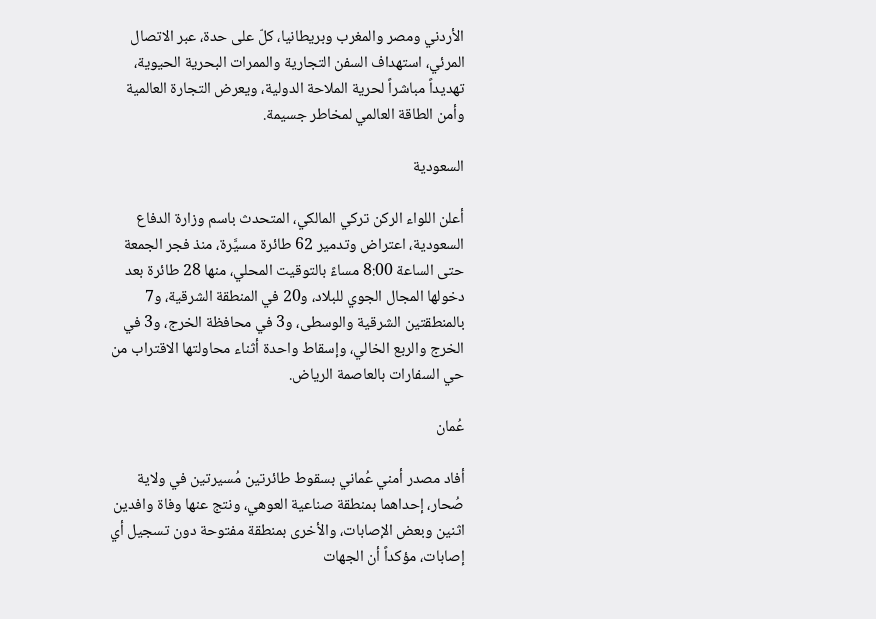الأردني ومصر والمغرب وبريطانيا، كلّ على حدة، عبر الاتصال المرئي، استهداف السفن التجارية والممرات البحرية الحيوية، تهديداً مباشراً لحرية الملاحة الدولية، ويعرض التجارة العالمية وأمن الطاقة العالمي لمخاطر جسيمة.

السعودية

أعلن اللواء الركن تركي المالكي، المتحدث باسم وزارة الدفاع السعودية، اعتراض وتدمير 62 طائرة مسيَّرة، منذ فجر الجمعة حتى الساعة 8:00 مساءً بالتوقيت المحلي، منها 28 طائرة بعد دخولها المجال الجوي للبلاد، و20 في المنطقة الشرقية، و7 بالمنطقتين الشرقية والوسطى، و3 في محافظة الخرج، و3 في الخرج والربع الخالي، وإسقاط واحدة أثناء محاولتها الاقتراب من حي السفارات بالعاصمة الرياض.

عُمان

أفاد مصدر أمني عُماني بسقوط طائرتين مُسيرتين في ولاية صُحار، إحداهما بمنطقة صناعية العوهي، ونتج عنها وفاة وافدين اثنين وبعض الإصابات، والأخرى بمنطقة مفتوحة دون تسجيل أي إصابات، مؤكداً أن الجهات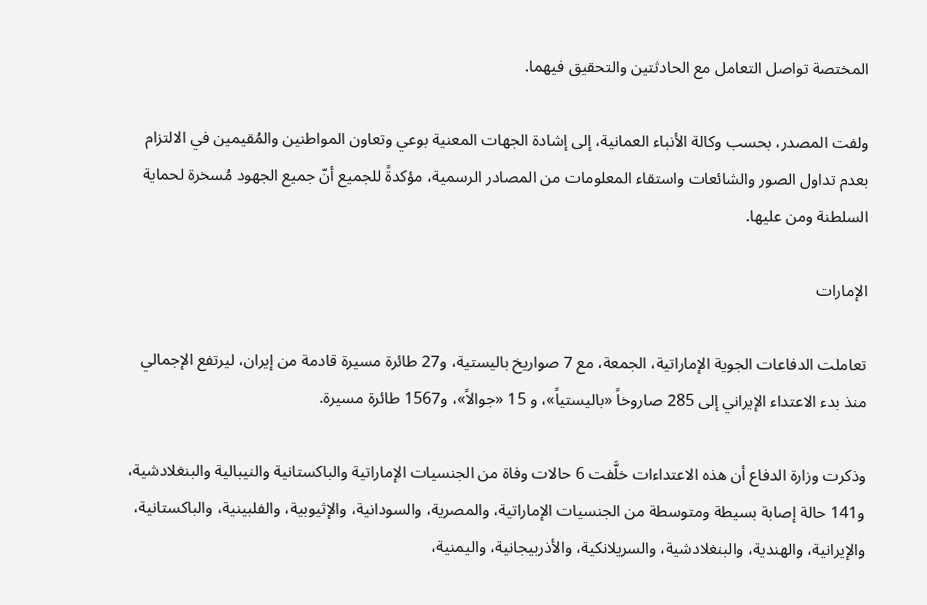المختصة تواصل التعامل مع الحادثتين والتحقيق فيهما.

ولفت المصدر، بحسب وكالة الأنباء العمانية، إلى إشادة الجهات المعنية بوعي وتعاون المواطنين والمُقيمين في الالتزام بعدم تداول الصور والشائعات واستقاء المعلومات من المصادر الرسمية، مؤكدةً للجميع أنّ جميع الجهود مُسخرة لحماية السلطنة ومن عليها.

الإمارات

تعاملت الدفاعات الجوية الإماراتية، الجمعة، مع 7 صواريخ باليستية، و27 طائرة مسيرة قادمة من إيران، ليرتفع الإجمالي منذ بدء الاعتداء الإيراني إلى 285 صاروخاً «باليستياً»، و 15 «جوالاً»، و1567 طائرة مسيرة.

وذكرت وزارة الدفاع أن هذه الاعتداءات خلَّفت 6 حالات وفاة من الجنسيات الإماراتية والباكستانية والنيبالية والبنغلادشية، و141 حالة إصابة بسيطة ومتوسطة من الجنسيات الإماراتية، والمصرية، والسودانية، والإثيوبية، والفلبينية، والباكستانية، والإيرانية، والهندية، والبنغلادشية، والسريلانكية، والأذربيجانية، واليمنية،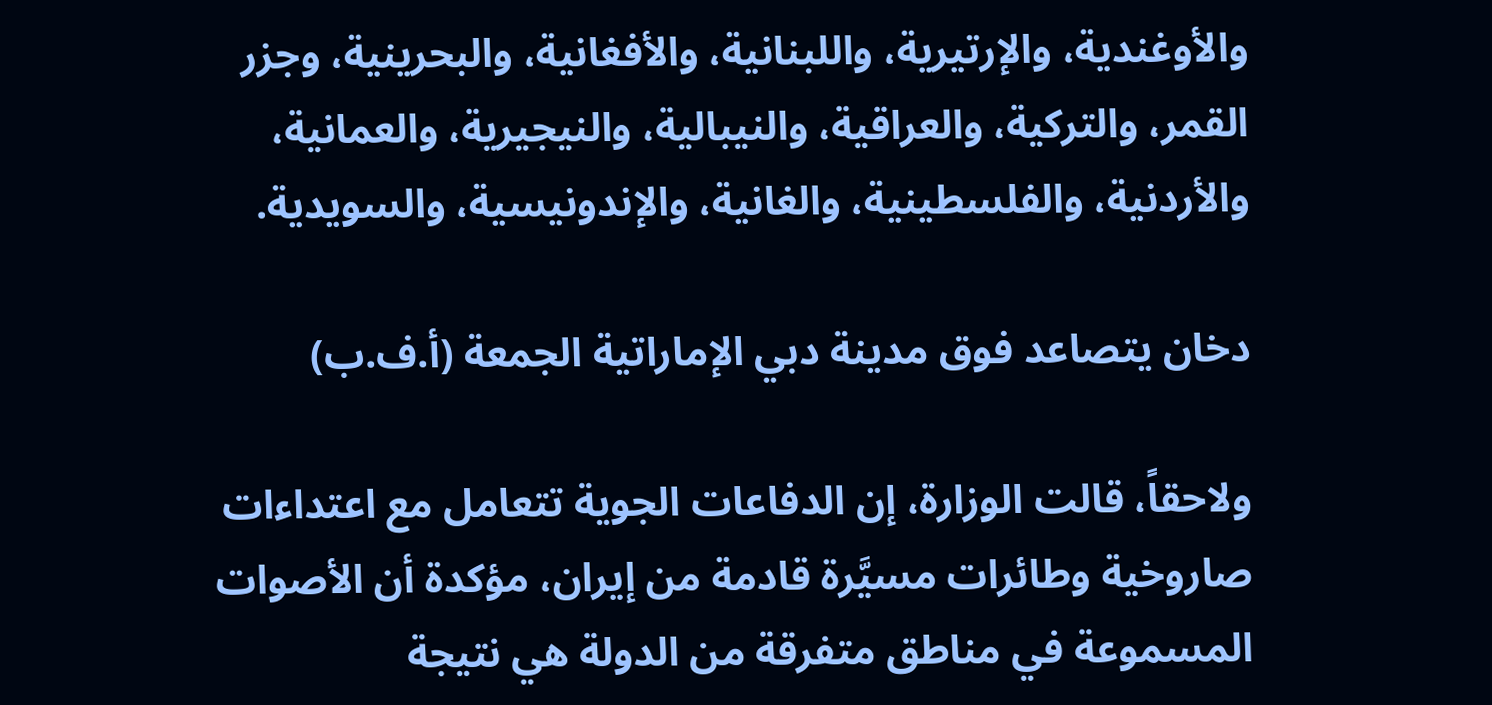والأوغندية، والإرتيرية، واللبنانية، والأفغانية، والبحرينية، وجزر القمر، والتركية، والعراقية، والنيبالية، والنيجيرية، والعمانية، والأردنية، والفلسطينية، والغانية، والإندونيسية، والسويدية.

دخان يتصاعد فوق مدينة دبي الإماراتية الجمعة (أ.ف.ب)

ولاحقاً، قالت الوزارة، إن الدفاعات الجوية تتعامل مع اعتداءات صاروخية وطائرات مسيَّرة قادمة من إيران، مؤكدة أن الأصوات المسموعة في مناطق متفرقة من الدولة هي نتيجة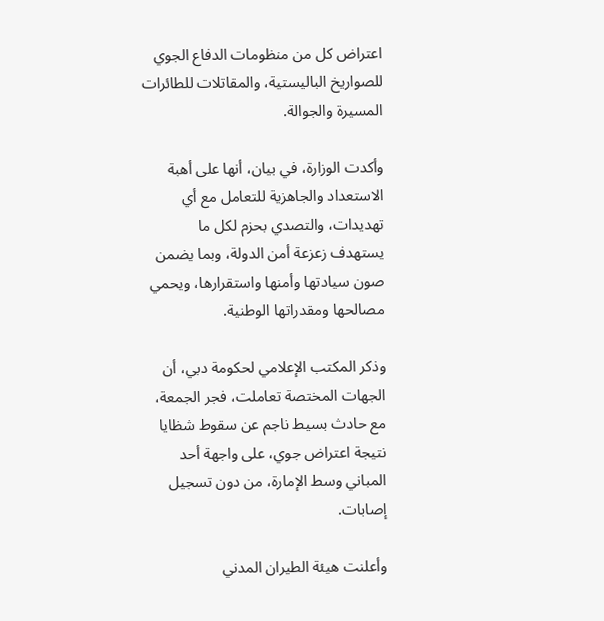اعتراض كل من منظومات الدفاع الجوي للصواريخ الباليستية، والمقاتلات للطائرات المسيرة والجوالة.

وأكدت الوزارة، في بيان، أنها على أهبة الاستعداد والجاهزية للتعامل مع أي تهديدات، والتصدي بحزم لكل ما يستهدف زعزعة أمن الدولة، وبما يضمن صون سيادتها وأمنها واستقرارها، ويحمي مصالحها ومقدراتها الوطنية.

وذكر المكتب الإعلامي لحكومة دبي، أن الجهات المختصة تعاملت، فجر الجمعة، مع حادث بسيط ناجم عن سقوط شظايا نتيجة اعتراض جوي، على واجهة أحد المباني وسط الإمارة، من دون تسجيل إصابات.

وأعلنت هيئة الطيران المدني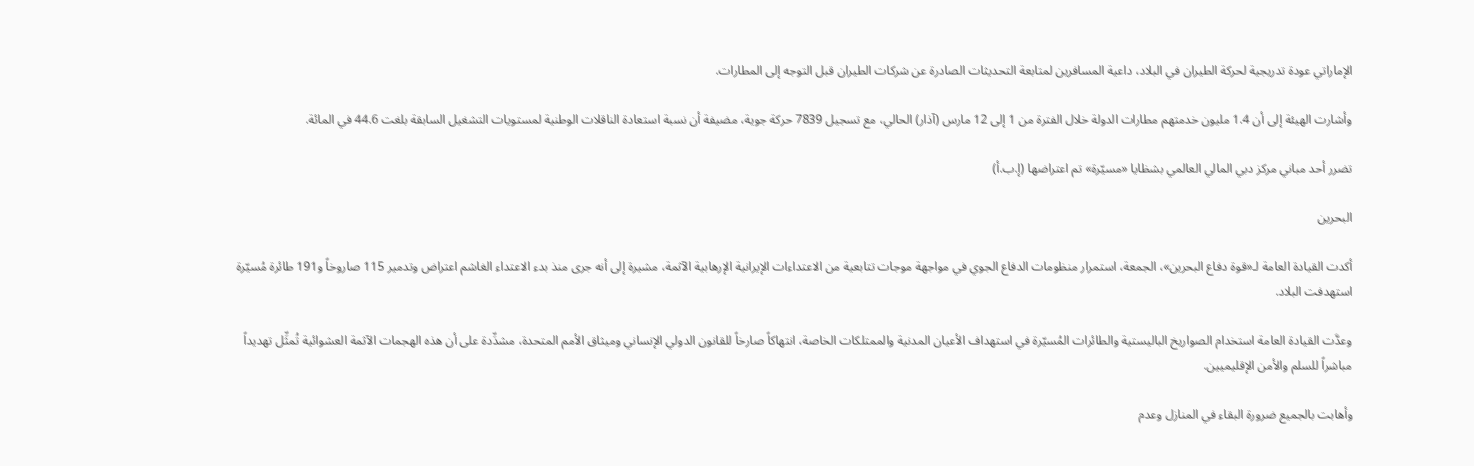الإماراتي عودة تدريجية لحركة الطيران في البلاد، داعية المسافرين لمتابعة التحديثات الصادرة عن شركات الطيران قبل التوجه إلى المطارات.

وأشارت الهيئة إلى أن 1.4 مليون خدمتهم مطارات الدولة خلال الفترة من 1 إلى 12 مارس (آذار) الحالي، مع تسجيل 7839 حركة جوية، مضيفة أن نسبة استعادة الناقلات الوطنية لمستويات التشغيل السابقة بلغت 44.6 في المائة.

تضرر أحد مباني مركز دبي المالي العالمي بشظايا «مسيّرة» تم اعتراضها (إ.ب.أ)

البحرين

أكدت القيادة العامة لـ«قوة دفاع البحرين»، الجمعة، استمرار منظومات الدفاع الجوي في مواجهة موجات تتابعية من الاعتداءات الإيرانية الإرهابية الآثمة، مشيرة إلى أنه جرى منذ بدء الاعتداء الغاشم اعتراض وتدمير 115 صاروخاً و191 طائرة مُسيّرة استهدفت البلاد.

وعدَّت القيادة العامة استخدام الصواريخ الباليستية والطائرات المُسيّرة في استهداف الأعيان المدنية والممتلكات الخاصة، انتهاكاً صارخاً للقانون الدولي الإنساني وميثاق الأمم المتحدة، مشدِّدة على أن هذه الهجمات الآثمة العشوائية تُمثِّل تهديداً مباشراً للسلم والأمن الإقليميين.

وأهابت بالجميع ضرورة البقاء في المنازل وعدم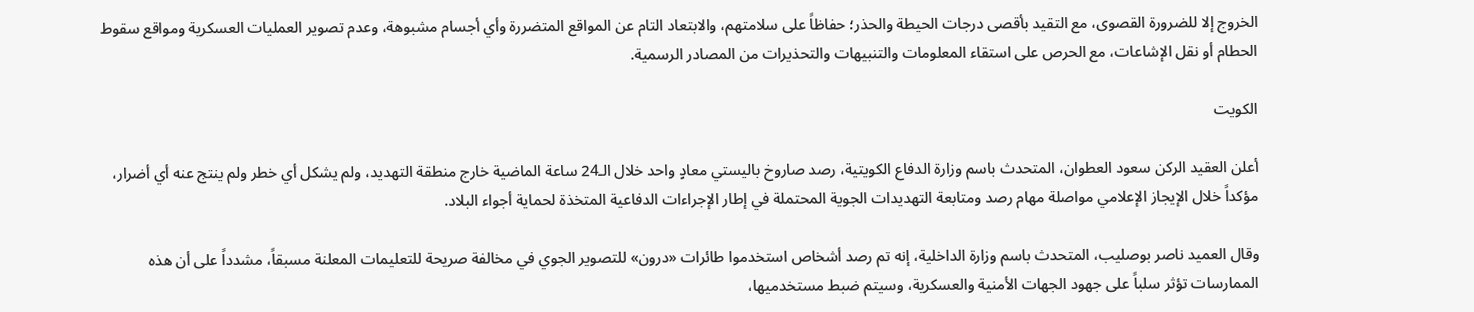الخروج إلا للضرورة القصوى، مع التقيد بأقصى درجات الحيطة والحذر؛ حفاظاً على سلامتهم، والابتعاد التام عن المواقع المتضررة وأي أجسام مشبوهة، وعدم تصوير العمليات العسكرية ومواقع سقوط الحطام أو نقل الإشاعات، مع الحرص على استقاء المعلومات والتنبيهات والتحذيرات من المصادر الرسمية.

الكويت

أعلن العقيد الركن سعود العطوان، المتحدث باسم وزارة الدفاع الكويتية، رصد صاروخ باليستي معادٍ واحد خلال الـ24 ساعة الماضية خارج منطقة التهديد، ولم يشكل أي خطر ولم ينتج عنه أي أضرار، مؤكداً خلال الإيجاز الإعلامي مواصلة مهام رصد ومتابعة التهديدات الجوية المحتملة في إطار الإجراءات الدفاعية المتخذة لحماية أجواء البلاد.

وقال العميد ناصر بوصليب، المتحدث باسم وزارة الداخلية، إنه تم رصد أشخاص استخدموا طائرات «درون» للتصوير الجوي في مخالفة صريحة للتعليمات المعلنة مسبقاً، مشدداً على أن هذه الممارسات تؤثر سلباً على جهود الجهات الأمنية والعسكرية، وسيتم ضبط مستخدميها،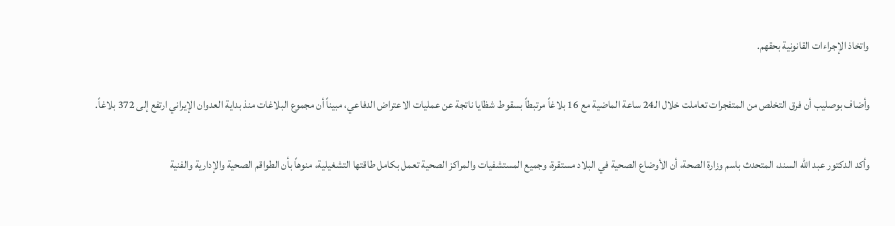واتخاذ الإجراءات القانونية بحقهم.

وأضاف بوصليب أن فرق التخلص من المتفجرات تعاملت خلال الـ24 ساعة الماضية مع 16 بلاغاً مرتبطاً بسقوط شظايا ناتجة عن عمليات الاعتراض الدفاعي، مبيناً أن مجموع البلاغات منذ بداية العدوان الإيراني ارتفع إلى 372 بلاغاً.

وأكد الدكتور عبد الله السند، المتحدث باسم وزارة الصحة، أن الأوضاع الصحية في البلاد مستقرة، وجميع المستشفيات والمراكز الصحية تعمل بكامل طاقتها التشغيلية، منوهاً بأن الطواقم الصحية والإدارية والفنية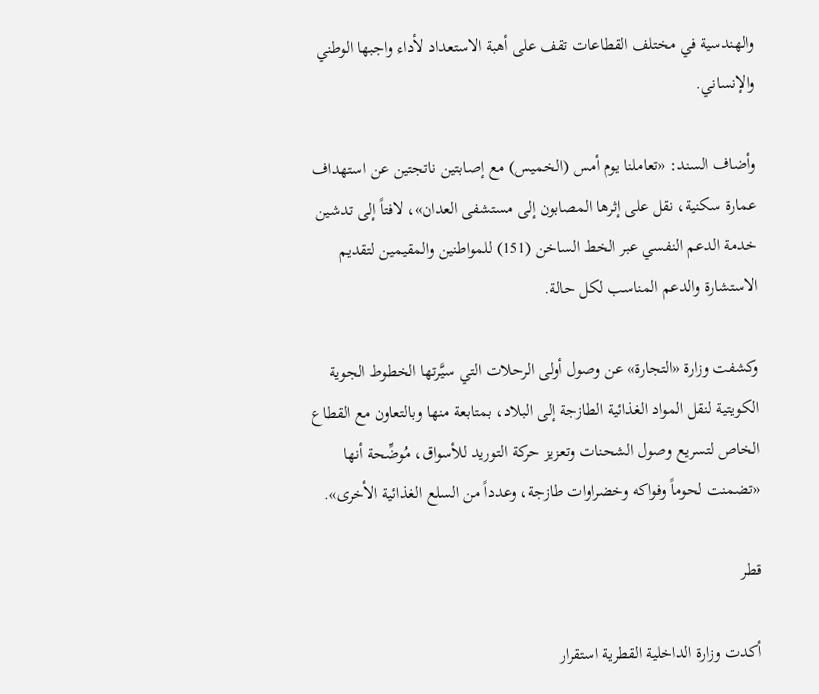والهندسية في مختلف القطاعات تقف على أهبة الاستعداد لأداء واجبها الوطني والإنساني.

وأضاف السند: «تعاملنا يوم أمس (الخميس) مع إصابتين ناتجتين عن استهداف عمارة سكنية، نقل على إثرها المصابون إلى مستشفى العدان»، لافتاً إلى تدشين خدمة الدعم النفسي عبر الخط الساخن (151) للمواطنين والمقيمين لتقديم الاستشارة والدعم المناسب لكل حالة.

وكشفت وزارة «التجارة» عن وصول أولى الرحلات التي سيَّرتها الخطوط الجوية الكويتية لنقل المواد الغذائية الطازجة إلى البلاد، بمتابعة منها وبالتعاون مع القطاع الخاص لتسريع وصول الشحنات وتعزيز حركة التوريد للأسواق، مُوضِّحة أنها «تضمنت لحوماً وفواكه وخضراوات طازجة، وعدداً من السلع الغذائية الأخرى».

قطر

أكدت وزارة الداخلية القطرية استقرار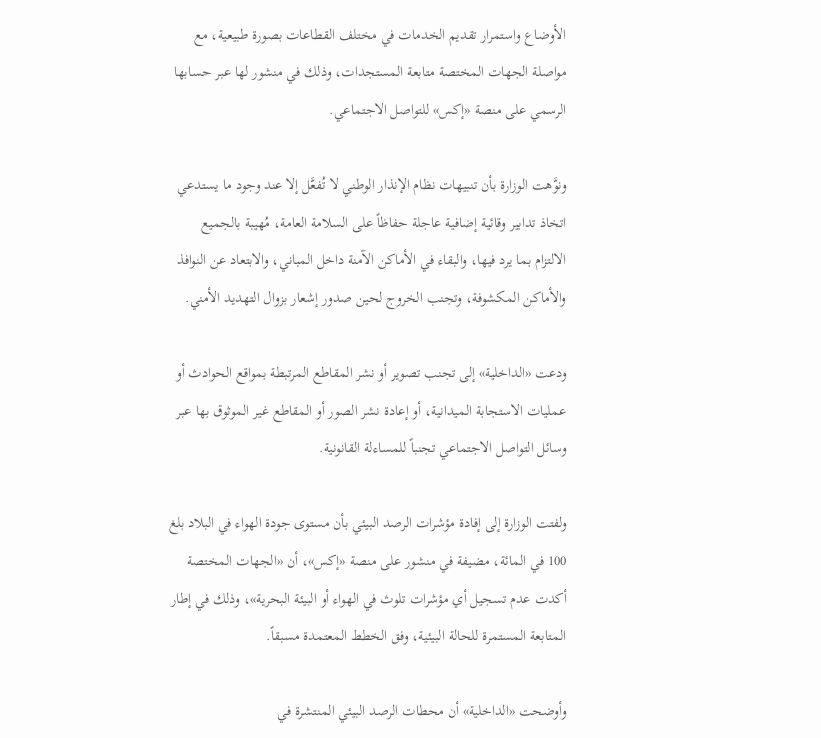الأوضاع واستمرار تقديم الخدمات في مختلف القطاعات بصورة طبيعية، مع مواصلة الجهات المختصة متابعة المستجدات، وذلك في منشور لها عبر حسابها الرسمي على منصة «إكس» للتواصل الاجتماعي.

ونوَّهت الوزارة بأن تنبيهات نظام الإنذار الوطني لا تُفعَّل إلا عند وجود ما يستدعي اتخاذ تدابير وقائية إضافية عاجلة حفاظاً على السلامة العامة، مُهيبة بالجميع الالتزام بما يرد فيها، والبقاء في الأماكن الآمنة داخل المباني، والابتعاد عن النوافذ والأماكن المكشوفة، وتجنب الخروج لحين صدور إشعار بزوال التهديد الأمني.

ودعت «الداخلية» إلى تجنب تصوير أو نشر المقاطع المرتبطة بمواقع الحوادث أو عمليات الاستجابة الميدانية، أو إعادة نشر الصور أو المقاطع غير الموثوق بها عبر وسائل التواصل الاجتماعي تجنباً للمساءلة القانونية.

ولفتت الوزارة إلى إفادة مؤشرات الرصد البيئي بأن مستوى جودة الهواء في البلاد بلغ 100 في المائة، مضيفة في منشور على منصة «إكس»، أن «الجهات المختصة أكدت عدم تسجيل أي مؤشرات تلوث في الهواء أو البيئة البحرية»، وذلك في إطار المتابعة المستمرة للحالة البيئية، وفق الخطط المعتمدة مسبقاً.

وأوضحت «الداخلية» أن محطات الرصد البيئي المنتشرة في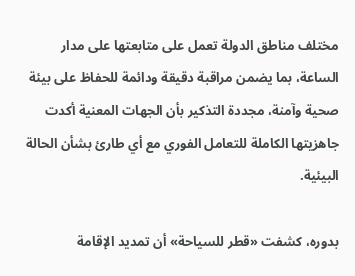مختلف مناطق الدولة تعمل على متابعتها على مدار الساعة، بما يضمن مراقبة دقيقة ودائمة للحفاظ على بيئة صحية وآمنة، مجددة التذكير بأن الجهات المعنية أكدت جاهزيتها الكاملة للتعامل الفوري مع أي طارئ بشأن الحالة البيئية.

بدوره، كشفت «قطر للسياحة» أن تمديد الإقامة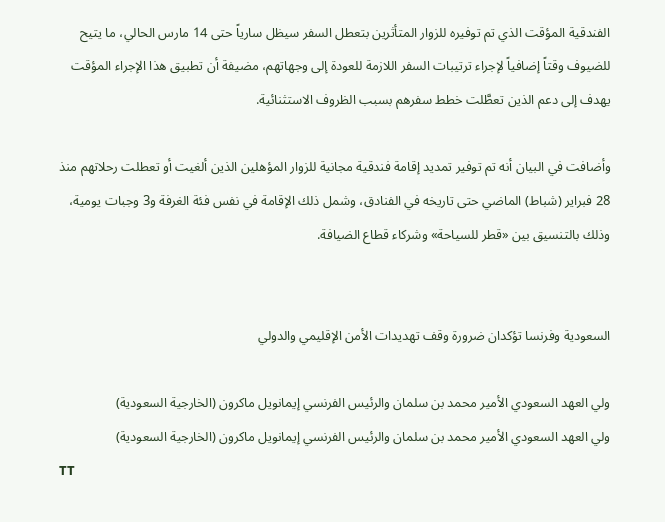الفندقية المؤقت الذي تم توفيره للزوار المتأثرين بتعطل السفر سيظل سارياً حتى 14 مارس الحالي، ما يتيح للضيوف وقتاً إضافياً لإجراء ترتيبات السفر اللازمة للعودة إلى وجهاتهم، مضيفة أن تطبيق هذا الإجراء المؤقت يهدف إلى دعم الذين تعطَّلت خطط سفرهم بسبب الظروف الاستثنائية.

وأضافت في البيان أنه تم توفير تمديد إقامة فندقية مجانية للزوار المؤهلين الذين ألغيت أو تعطلت رحلاتهم منذ 28 فبراير (شباط) الماضي حتى تاريخه في الفنادق، وشمل ذلك الإقامة في نفس فئة الغرفة و3 وجبات يومية، وذلك بالتنسيق بين «قطر للسياحة» وشركاء قطاع الضيافة.


السعودية وفرنسا تؤكدان ضرورة وقف تهديدات الأمن الإقليمي والدولي

ولي العهد السعودي الأمير محمد بن سلمان والرئيس الفرنسي إيمانويل ماكرون (الخارجية السعودية)
ولي العهد السعودي الأمير محمد بن سلمان والرئيس الفرنسي إيمانويل ماكرون (الخارجية السعودية)
TT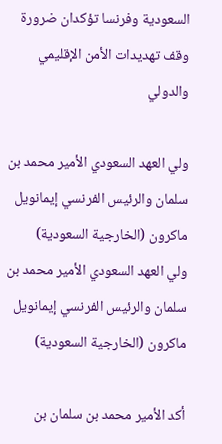السعودية وفرنسا تؤكدان ضرورة وقف تهديدات الأمن الإقليمي والدولي

ولي العهد السعودي الأمير محمد بن سلمان والرئيس الفرنسي إيمانويل ماكرون (الخارجية السعودية)
ولي العهد السعودي الأمير محمد بن سلمان والرئيس الفرنسي إيمانويل ماكرون (الخارجية السعودية)

أكد الأمير محمد بن سلمان بن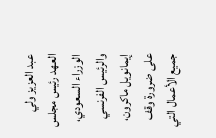عبد العزيز ولي العهد رئيس مجلس الوزراء السعودي، والرئيس الفرنسي إيمانويل ماكرون، على ضرورة وقف جميع الأعمال التي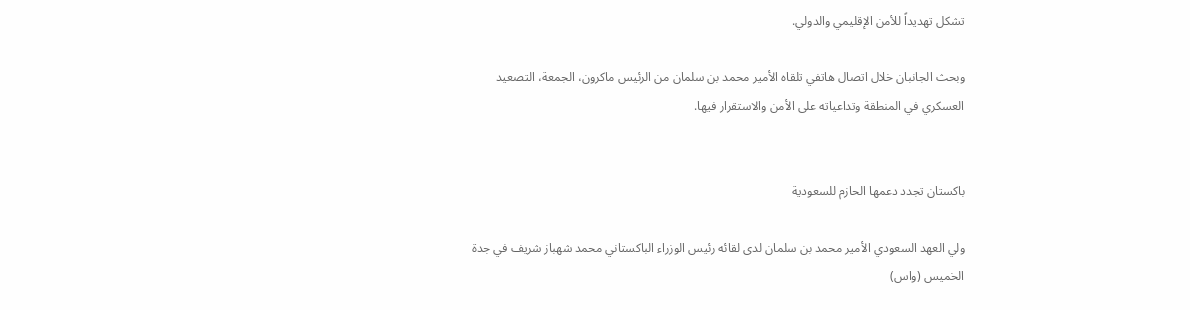تشكل تهديداً للأمن الإقليمي والدولي.

وبحث الجانبان خلال اتصال هاتفي تلقاه الأمير محمد بن سلمان من الرئيس ماكرون، الجمعة، التصعيد العسكري في المنطقة وتداعياته على الأمن والاستقرار فيها.


باكستان تجدد دعمها الحازم للسعودية

ولي العهد السعودي الأمير محمد بن سلمان لدى لقائه رئيس الوزراء الباكستاني محمد شهباز شريف في جدة الخميس (واس)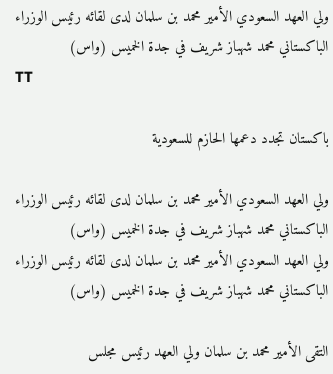ولي العهد السعودي الأمير محمد بن سلمان لدى لقائه رئيس الوزراء الباكستاني محمد شهباز شريف في جدة الخميس (واس)
TT

باكستان تجدد دعمها الحازم للسعودية

ولي العهد السعودي الأمير محمد بن سلمان لدى لقائه رئيس الوزراء الباكستاني محمد شهباز شريف في جدة الخميس (واس)
ولي العهد السعودي الأمير محمد بن سلمان لدى لقائه رئيس الوزراء الباكستاني محمد شهباز شريف في جدة الخميس (واس)

التقى الأمير محمد بن سلمان ولي العهد رئيس مجلس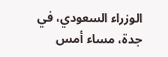الوزراء السعودي، في جدة، مساء أمس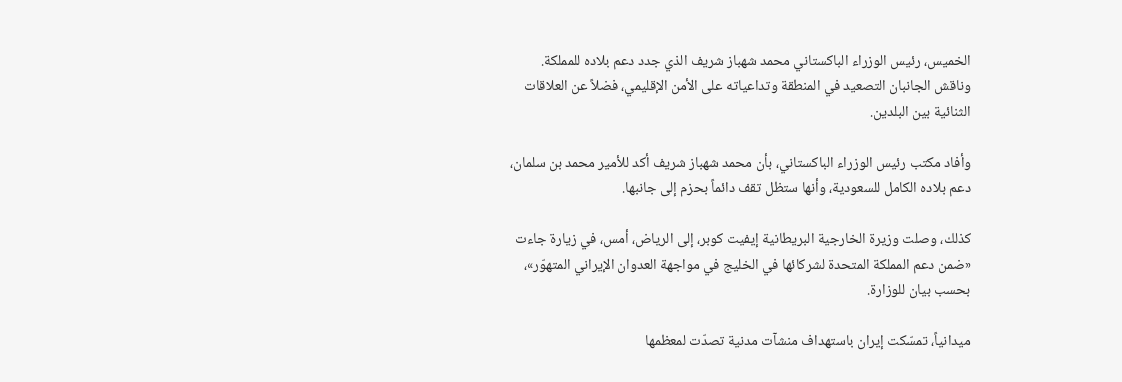الخميس، رئيس الوزراء الباكستاني محمد شهباز شريف الذي جدد دعم بلاده للمملكة. وناقش الجانبان التصعيد في المنطقة وتداعياته على الأمن الإقليمي، فضلاً عن العلاقات الثنائية بين البلدين.

وأفاد مكتب رئيس الوزراء الباكستاني، بأن محمد شهباز شريف أكد للأمير محمد بن سلمان، دعم بلاده الكامل للسعودية، وأنها ستظل تقف دائماً بحزم إلى جانبها.

كذلك، وصلت وزيرة الخارجية البريطانية إيفيت كوبر، إلى الرياض، أمس، في زيارة جاءت «ضمن دعم المملكة المتحدة لشركائها في الخليج في مواجهة العدوان الإيراني المتهوّر»، بحسب بيان للوزارة.

ميدانياً، تمسّكت إيران باستهداف منشآت مدنية تصدّت لمعظمها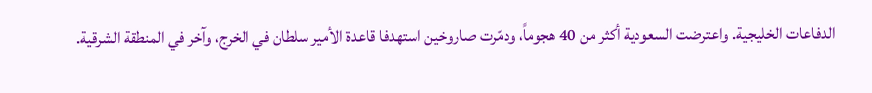الدفاعات الخليجية. واعترضت السعودية أكثر من 40 هجوماً، ودمّرت صاروخين استهدفا قاعدة الأمير سلطان في الخرج، وآخر في المنطقة الشرقية.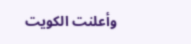وأعلنت الكويت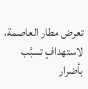تعرض مطار العاصمة، لاستهدافٍ تسبَّب بأضرار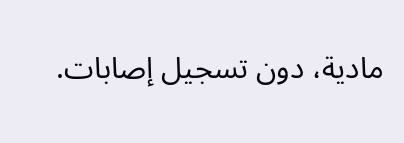مادية، دون تسجيل إصابات.